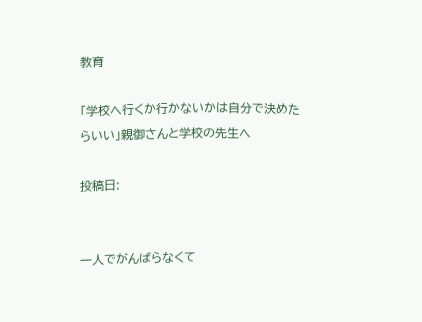教育

「学校へ行くか行かないかは自分で決めたらいい」親御さんと学校の先生へ

投稿日:


一人でがんばらなくて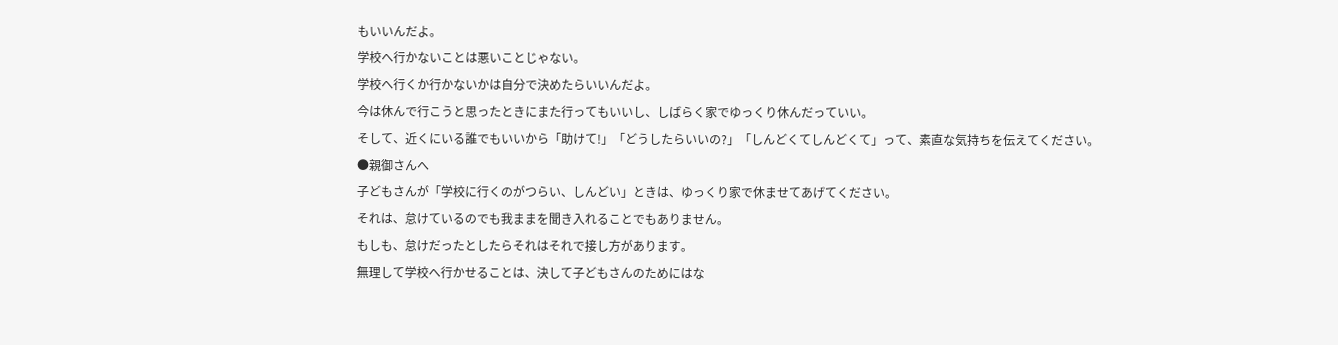もいいんだよ。
学校へ行かないことは悪いことじゃない。
学校へ行くか行かないかは自分で決めたらいいんだよ。
今は休んで行こうと思ったときにまた行ってもいいし、しばらく家でゆっくり休んだっていい。
そして、近くにいる誰でもいいから「助けて!」「どうしたらいいの?」「しんどくてしんどくて」って、素直な気持ちを伝えてください。
●親御さんへ
子どもさんが「学校に行くのがつらい、しんどい」ときは、ゆっくり家で休ませてあげてください。
それは、怠けているのでも我ままを聞き入れることでもありません。
もしも、怠けだったとしたらそれはそれで接し方があります。
無理して学校へ行かせることは、決して子どもさんのためにはな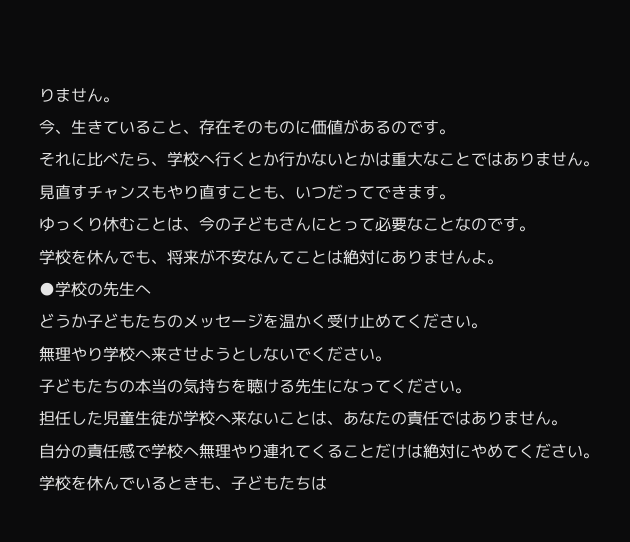りません。
今、生きていること、存在そのものに価値があるのです。
それに比べたら、学校へ行くとか行かないとかは重大なことではありません。
見直すチャンスもやり直すことも、いつだってできます。
ゆっくり休むことは、今の子どもさんにとって必要なことなのです。
学校を休んでも、将来が不安なんてことは絶対にありませんよ。
●学校の先生へ
どうか子どもたちのメッセージを温かく受け止めてください。
無理やり学校へ来させようとしないでください。
子どもたちの本当の気持ちを聴ける先生になってください。
担任した児童生徒が学校へ来ないことは、あなたの責任ではありません。
自分の責任感で学校へ無理やり連れてくることだけは絶対にやめてください。
学校を休んでいるときも、子どもたちは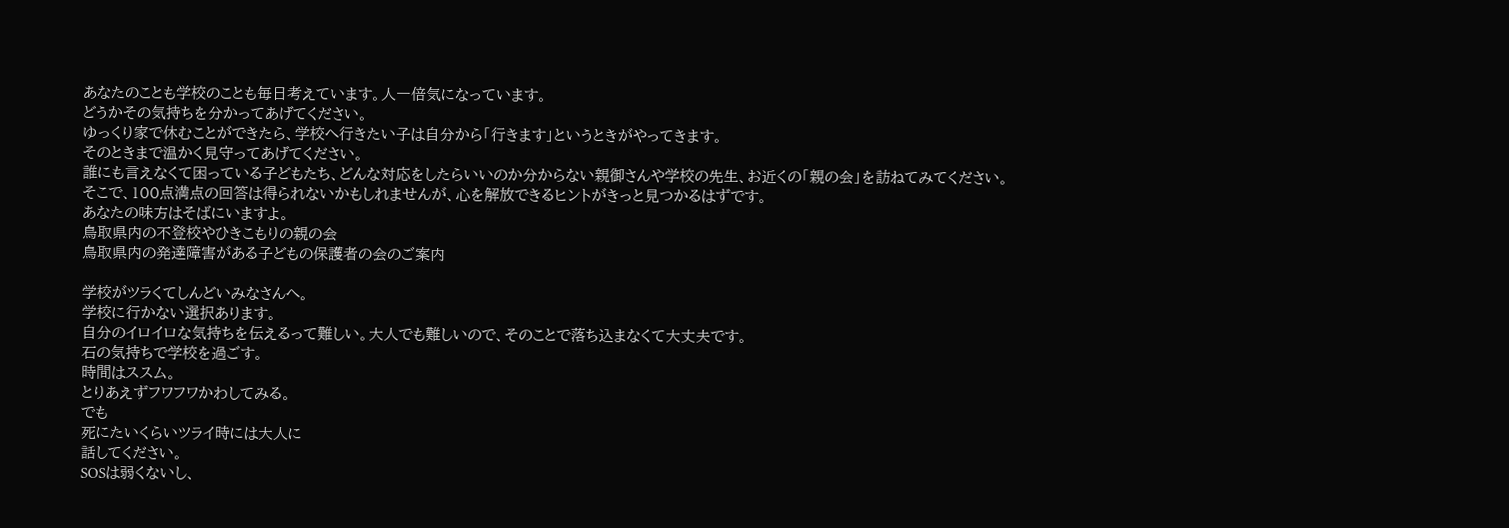あなたのことも学校のことも毎日考えています。人一倍気になっています。
どうかその気持ちを分かってあげてください。
ゆっくり家で休むことができたら、学校へ行きたい子は自分から「行きます」というときがやってきます。
そのときまで温かく見守ってあげてください。
誰にも言えなくて困っている子どもたち、どんな対応をしたらいいのか分からない親御さんや学校の先生、お近くの「親の会」を訪ねてみてください。
そこで、100点満点の回答は得られないかもしれませんが、心を解放できるヒントがきっと見つかるはずです。
あなたの味方はそばにいますよ。
鳥取県内の不登校やひきこもりの親の会
鳥取県内の発達障害がある子どもの保護者の会のご案内

学校がツラくてしんどいみなさんへ。
学校に行かない選択あります。
自分のイロイロな気持ちを伝えるって難しい。大人でも難しいので、そのことで落ち込まなくて大丈夫です。
石の気持ちで学校を過ごす。
時間はススム。
とりあえずフワフワかわしてみる。
でも
死にたいくらいツライ時には大人に
話してください。
SOSは弱くないし、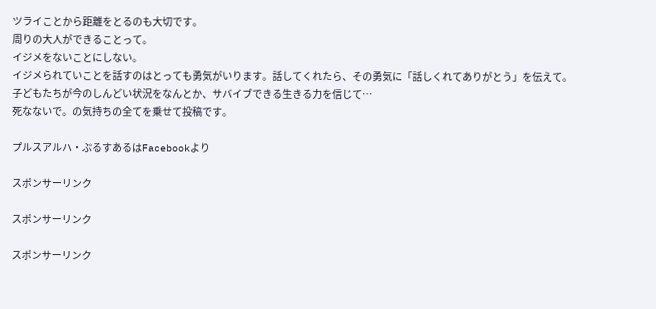ツライことから距離をとるのも大切です。
周りの大人ができることって。
イジメをないことにしない。
イジメられていことを話すのはとっても勇気がいります。話してくれたら、その勇気に「話しくれてありがとう」を伝えて。
子どもたちが今のしんどい状況をなんとか、サバイブできる生きる力を信じて…
死なないで。の気持ちの全てを乗せて投稿です。

プルスアルハ・ぷるすあるはFacebookより

スポンサーリンク

スポンサーリンク

スポンサーリンク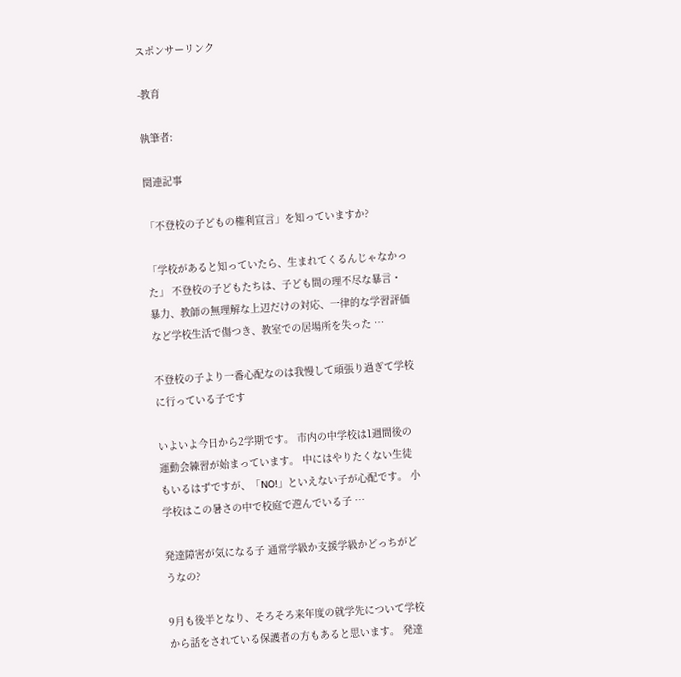スポンサーリンク

-教育

執筆者:

関連記事

「不登校の子どもの権利宣言」を知っていますか?

「学校があると知っていたら、生まれてくるんじゃなかった」 不登校の子どもたちは、子ども間の理不尽な暴言・暴力、教師の無理解な上辺だけの対応、一律的な学習評価など学校生活で傷つき、教室での居場所を失った …

不登校の子より一番心配なのは我慢して頑張り過ぎて学校に行っている子です

いよいよ今日から2学期です。 市内の中学校は1週間後の運動会練習が始まっています。 中にはやりたくない生徒もいるはずですが、「NO!」といえない子が心配です。 小学校はこの暑さの中で校庭で遊んでいる子 …

発達障害が気になる子 通常学級か支援学級かどっちがどうなの?

9月も後半となり、そろそろ来年度の就学先について学校から話をされている保護者の方もあると思います。 発達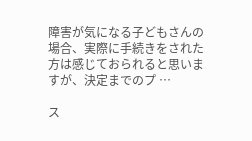障害が気になる子どもさんの場合、実際に手続きをされた方は感じておられると思いますが、決定までのプ …

ス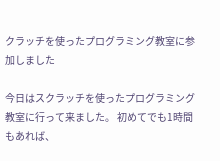クラッチを使ったプログラミング教室に参加しました

今日はスクラッチを使ったプログラミング教室に行って来ました。 初めてでも1時間もあれば、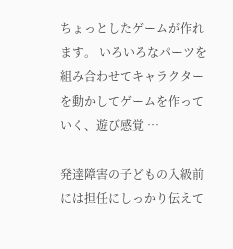ちょっとしたゲームが作れます。 いろいろなパーツを組み合わせてキャラクターを動かしてゲームを作っていく、遊び感覚 …

発達障害の子どもの入級前には担任にしっかり伝えて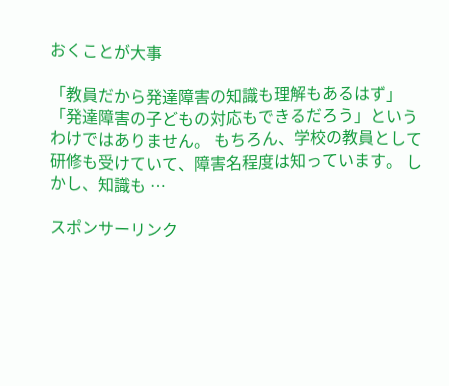おくことが大事

「教員だから発達障害の知識も理解もあるはず」 「発達障害の子どもの対応もできるだろう」というわけではありません。 もちろん、学校の教員として研修も受けていて、障害名程度は知っています。 しかし、知識も …

スポンサーリンク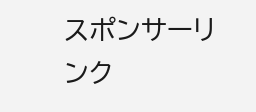スポンサーリンク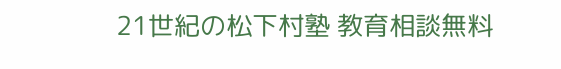21世紀の松下村塾 教育相談無料